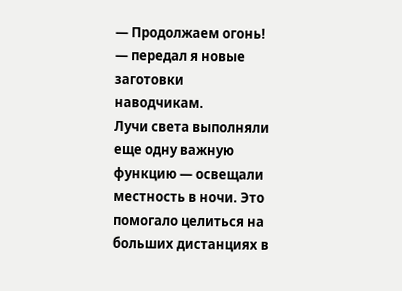— Продолжаем огонь! — передал я новые заготовки наводчикам.
Лучи света выполняли еще одну важную функцию — освещали местность в ночи. Это помогало целиться на больших дистанциях в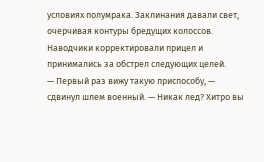условиях полумрака. Заклинания давали свет, очерчивая контуры бредущих колоссов. Наводчики корректировали прицел и принимались за обстрел следующих целей.
— Первый раз вижу такую приспособу, — сдвинул шлем военный. — Никак лед? Хитро вы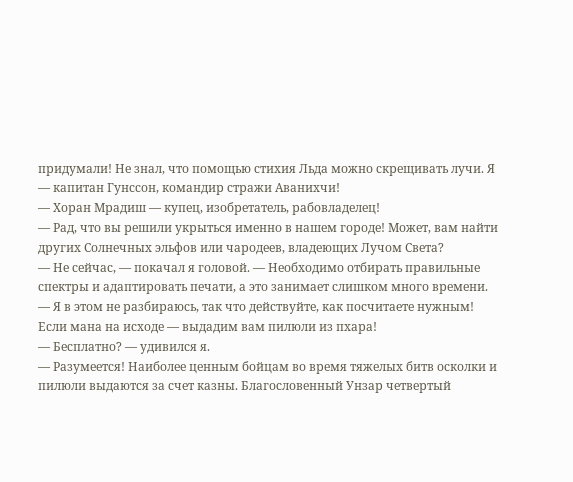придумали! Не знал, что помощью стихия Льда можно скрещивать лучи. Я — капитан Гунссон, командир стражи Аванихчи!
— Хоран Мрадиш — купец, изобретатель, рабовладелец!
— Рад, что вы решили укрыться именно в нашем городе! Может, вам найти других Солнечных эльфов или чародеев, владеющих Лучом Света?
— Не сейчас, — покачал я головой. — Необходимо отбирать правильные спектры и адаптировать печати, а это занимает слишком много времени.
— Я в этом не разбираюсь, так что действуйте, как посчитаете нужным! Если мана на исходе — выдадим вам пилюли из пхара!
— Бесплатно? — удивился я.
— Разумеется! Наиболее ценным бойцам во время тяжелых битв осколки и пилюли выдаются за счет казны. Благословенный Унзар четвертый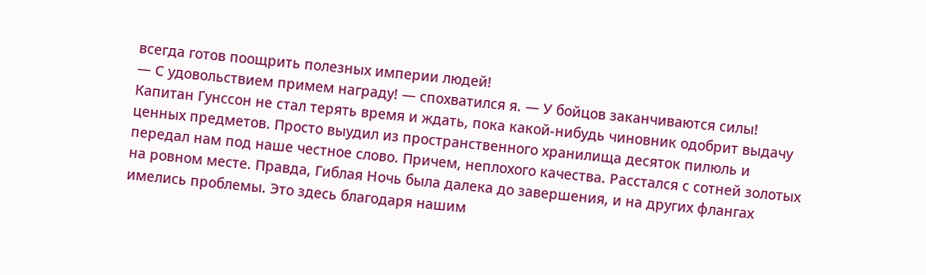всегда готов поощрить полезных империи людей!
— С удовольствием примем награду! — спохватился я. — У бойцов заканчиваются силы!
Капитан Гунссон не стал терять время и ждать, пока какой-нибудь чиновник одобрит выдачу ценных предметов. Просто выудил из пространственного хранилища десяток пилюль и передал нам под наше честное слово. Причем, неплохого качества. Расстался с сотней золотых на ровном месте. Правда, Гиблая Ночь была далека до завершения, и на других флангах имелись проблемы. Это здесь благодаря нашим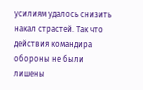усилиям удалось снизить накал страстей. Так что действия командира обороны не были лишены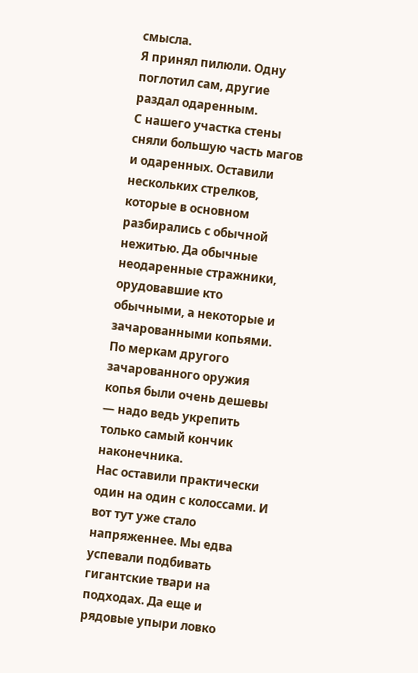смысла.
Я принял пилюли. Одну поглотил сам, другие раздал одаренным.
С нашего участка стены сняли большую часть магов и одаренных. Оставили нескольких стрелков, которые в основном разбирались с обычной нежитью. Да обычные неодаренные стражники, орудовавшие кто обычными, а некоторые и зачарованными копьями. По меркам другого зачарованного оружия копья были очень дешевы — надо ведь укрепить только самый кончик наконечника.
Нас оставили практически один на один с колоссами. И вот тут уже стало напряженнее. Мы едва успевали подбивать гигантские твари на подходах. Да еще и рядовые упыри ловко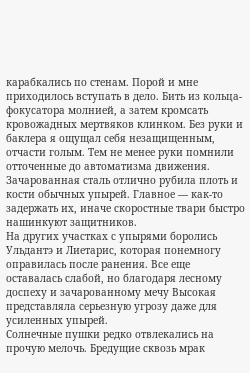карабкались по стенам. Порой и мне приходилось вступать в дело. Бить из кольца-фокусатора молнией, а затем кромсать кровожадных мертвяков клинком. Без руки и баклера я ощущал себя незащищенным, отчасти голым. Тем не менее руки помнили отточенные до автоматизма движения. Зачарованная сталь отлично рубила плоть и кости обычных упырей. Главное — как-то задержать их, иначе скоростные твари быстро нашинкуют защитников.
На других участках с упырями боролись Ульдантэ и Лиетарис, которая понемногу оправилась после ранения. Все еще оставалась слабой, но благодаря лесному доспеху и зачарованному мечу Высокая представляла серьезную угрозу даже для усиленных упырей.
Солнечные пушки редко отвлекались на прочую мелочь. Бредущие сквозь мрак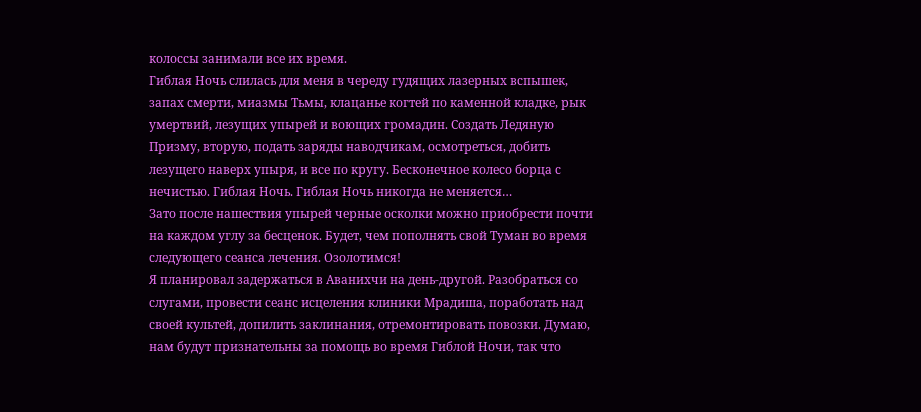колоссы занимали все их время.
Гиблая Ночь слилась для меня в череду гудящих лазерных вспышек, запах смерти, миазмы Тьмы, клацанье когтей по каменной кладке, рык умертвий, лезущих упырей и воющих громадин. Создать Ледяную Призму, вторую, подать заряды наводчикам, осмотреться, добить лезущего наверх упыря, и все по кругу. Бесконечное колесо борца с нечистью. Гиблая Ночь. Гиблая Ночь никогда не меняется…
Зато после нашествия упырей черные осколки можно приобрести почти на каждом углу за бесценок. Будет, чем пополнять свой Туман во время следующего сеанса лечения. Озолотимся!
Я планировал задержаться в Аванихчи на день-другой. Разобраться со слугами, провести сеанс исцеления клиники Мрадиша, поработать над своей культей, допилить заклинания, отремонтировать повозки. Думаю, нам будут признательны за помощь во время Гиблой Ночи, так что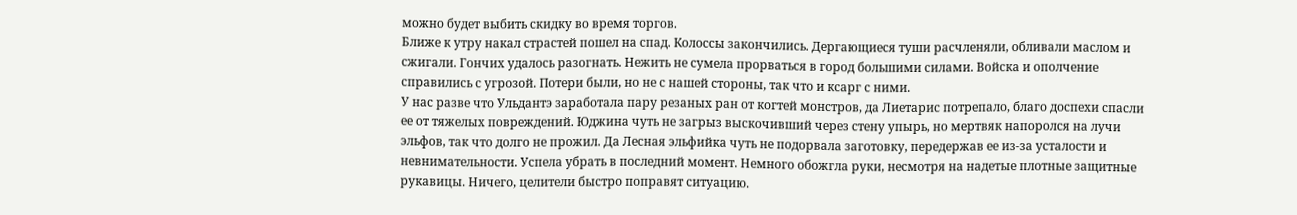можно будет выбить скидку во время торгов.
Ближе к утру накал страстей пошел на спад. Колоссы закончились. Дергающиеся туши расчленяли, обливали маслом и сжигали. Гончих удалось разогнать. Нежить не сумела прорваться в город большими силами. Войска и ополчение справились с угрозой. Потери были, но не с нашей стороны, так что и ксарг с ними.
У нас разве что Ульдантэ заработала пару резаных ран от когтей монстров, да Лиетарис потрепало, благо доспехи спасли ее от тяжелых повреждений. Юджина чуть не загрыз выскочивший через стену упырь, но мертвяк напоролся на лучи эльфов, так что долго не прожил. Да Лесная эльфийка чуть не подорвала заготовку, передержав ее из-за усталости и невнимательности. Успела убрать в последний момент. Немного обожгла руки, несмотря на надетые плотные защитные рукавицы. Ничего, целители быстро поправят ситуацию.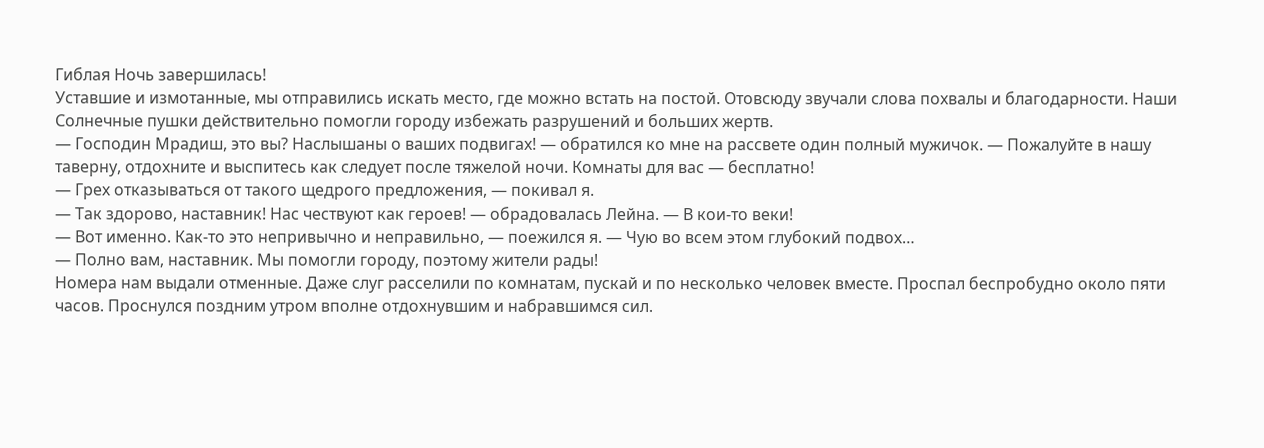Гиблая Ночь завершилась!
Уставшие и измотанные, мы отправились искать место, где можно встать на постой. Отовсюду звучали слова похвалы и благодарности. Наши Солнечные пушки действительно помогли городу избежать разрушений и больших жертв.
— Господин Мрадиш, это вы? Наслышаны о ваших подвигах! — обратился ко мне на рассвете один полный мужичок. — Пожалуйте в нашу таверну, отдохните и выспитесь как следует после тяжелой ночи. Комнаты для вас — бесплатно!
— Грех отказываться от такого щедрого предложения, — покивал я.
— Так здорово, наставник! Нас чествуют как героев! — обрадовалась Лейна. — В кои-то веки!
— Вот именно. Как-то это непривычно и неправильно, — поежился я. — Чую во всем этом глубокий подвох…
— Полно вам, наставник. Мы помогли городу, поэтому жители рады!
Номера нам выдали отменные. Даже слуг расселили по комнатам, пускай и по несколько человек вместе. Проспал беспробудно около пяти часов. Проснулся поздним утром вполне отдохнувшим и набравшимся сил.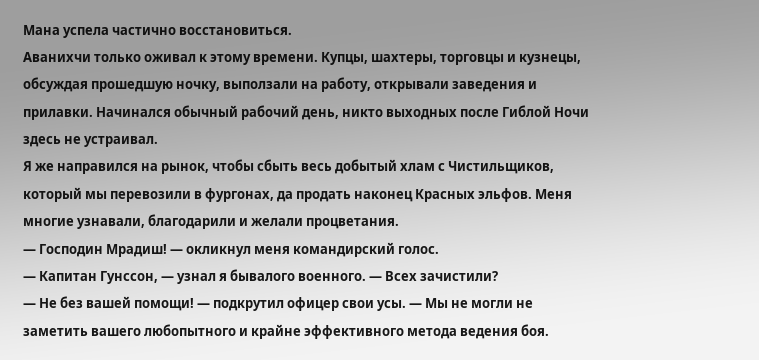Мана успела частично восстановиться.
Аванихчи только оживал к этому времени. Купцы, шахтеры, торговцы и кузнецы, обсуждая прошедшую ночку, выползали на работу, открывали заведения и прилавки. Начинался обычный рабочий день, никто выходных после Гиблой Ночи здесь не устраивал.
Я же направился на рынок, чтобы сбыть весь добытый хлам с Чистильщиков, который мы перевозили в фургонах, да продать наконец Красных эльфов. Меня многие узнавали, благодарили и желали процветания.
— Господин Мрадиш! — окликнул меня командирский голос.
— Капитан Гунссон, — узнал я бывалого военного. — Всех зачистили?
— Не без вашей помощи! — подкрутил офицер свои усы. — Мы не могли не заметить вашего любопытного и крайне эффективного метода ведения боя.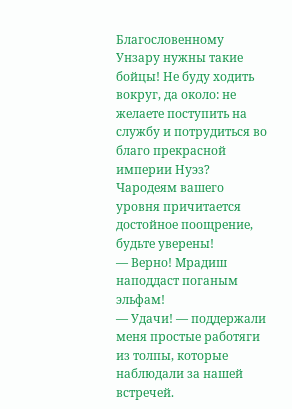Благословенному Унзару нужны такие бойцы! Не буду ходить вокруг, да около: не желаете поступить на службу и потрудиться во благо прекрасной империи Нуэз? Чародеям вашего уровня причитается достойное поощрение, будьте уверены!
— Верно! Мрадиш наподдаст поганым эльфам!
— Удачи! — поддержали меня простые работяги из толпы, которые наблюдали за нашей встречей.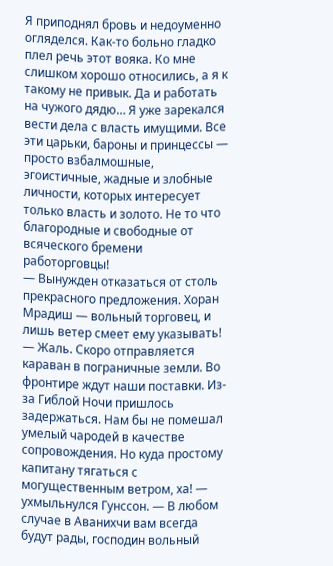Я приподнял бровь и недоуменно огляделся. Как-то больно гладко плел речь этот вояка. Ко мне слишком хорошо относились, а я к такому не привык. Да и работать на чужого дядю… Я уже зарекался вести дела с власть имущими. Все эти царьки, бароны и принцессы — просто взбалмошные, эгоистичные, жадные и злобные личности, которых интересует только власть и золото. Не то что благородные и свободные от всяческого бремени работорговцы!
— Вынужден отказаться от столь прекрасного предложения. Хоран Мрадиш — вольный торговец, и лишь ветер смеет ему указывать!
— Жаль. Скоро отправляется караван в пограничные земли. Во фронтире ждут наши поставки. Из-за Гиблой Ночи пришлось задержаться. Нам бы не помешал умелый чародей в качестве сопровождения. Но куда простому капитану тягаться с могущественным ветром, ха! — ухмыльнулся Гунссон. — В любом случае в Аванихчи вам всегда будут рады, господин вольный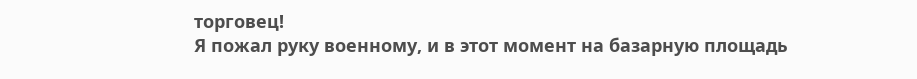торговец!
Я пожал руку военному, и в этот момент на базарную площадь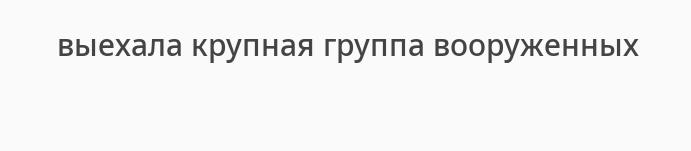выехала крупная группа вооруженных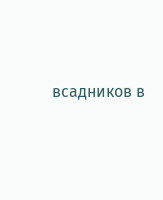всадников в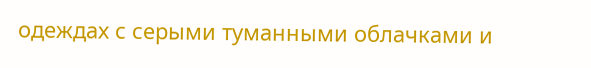одеждах с серыми туманными облачками и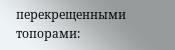перекрещенными топорами: